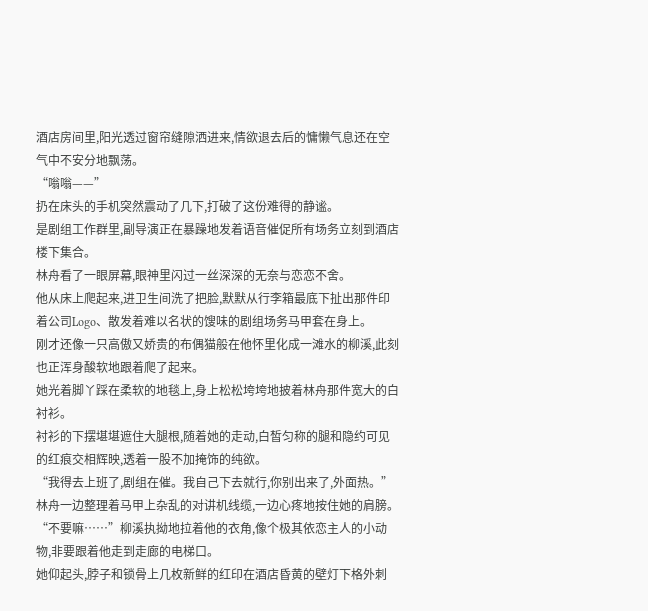酒店房间里,阳光透过窗帘缝隙洒进来,情欲退去后的慵懒气息还在空气中不安分地飘荡。
“嗡嗡——”
扔在床头的手机突然震动了几下,打破了这份难得的静谧。
是剧组工作群里,副导演正在暴躁地发着语音催促所有场务立刻到酒店楼下集合。
林舟看了一眼屏幕,眼神里闪过一丝深深的无奈与恋恋不舍。
他从床上爬起来,进卫生间洗了把脸,默默从行李箱最底下扯出那件印着公司Logo、散发着难以名状的馊味的剧组场务马甲套在身上。
刚才还像一只高傲又娇贵的布偶猫般在他怀里化成一滩水的柳溪,此刻也正浑身酸软地跟着爬了起来。
她光着脚丫踩在柔软的地毯上,身上松松垮垮地披着林舟那件宽大的白衬衫。
衬衫的下摆堪堪遮住大腿根,随着她的走动,白皙匀称的腿和隐约可见的红痕交相辉映,透着一股不加掩饰的纯欲。
“我得去上班了,剧组在催。我自己下去就行,你别出来了,外面热。”林舟一边整理着马甲上杂乱的对讲机线缆,一边心疼地按住她的肩膀。
“不要嘛……”柳溪执拗地拉着他的衣角,像个极其依恋主人的小动物,非要跟着他走到走廊的电梯口。
她仰起头,脖子和锁骨上几枚新鲜的红印在酒店昏黄的壁灯下格外刺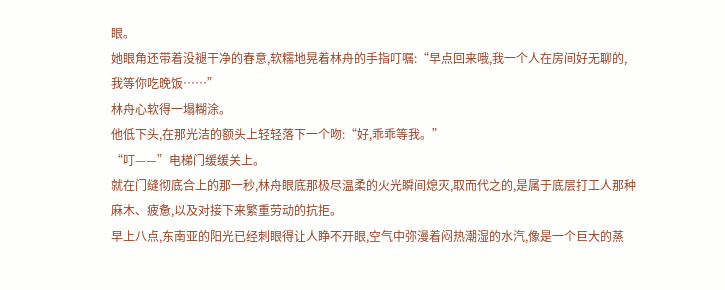眼。
她眼角还带着没褪干净的春意,软糯地晃着林舟的手指叮嘱:“早点回来哦,我一个人在房间好无聊的,我等你吃晚饭……”
林舟心软得一塌糊涂。
他低下头,在那光洁的额头上轻轻落下一个吻:“好,乖乖等我。”
“叮——”电梯门缓缓关上。
就在门缝彻底合上的那一秒,林舟眼底那极尽温柔的火光瞬间熄灭,取而代之的,是属于底层打工人那种麻木、疲惫,以及对接下来繁重劳动的抗拒。
早上八点,东南亚的阳光已经刺眼得让人睁不开眼,空气中弥漫着闷热潮湿的水汽,像是一个巨大的蒸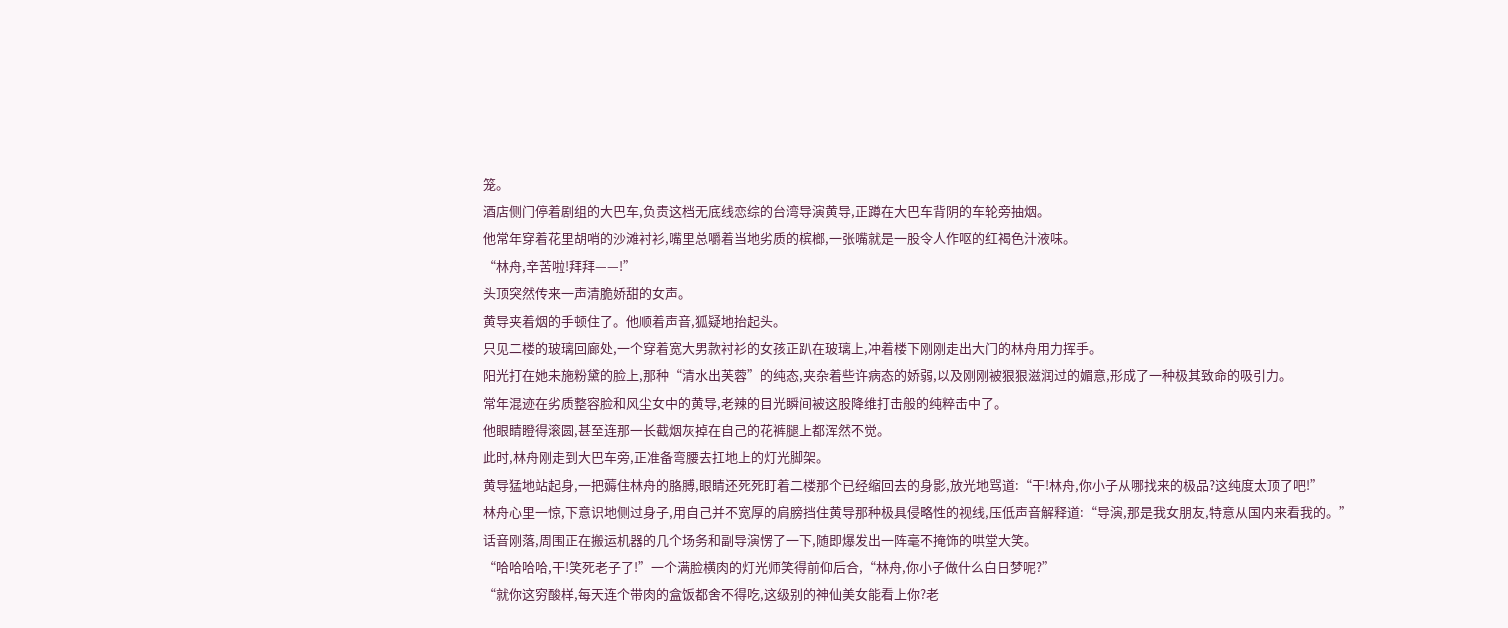笼。
酒店侧门停着剧组的大巴车,负责这档无底线恋综的台湾导演黄导,正蹲在大巴车背阴的车轮旁抽烟。
他常年穿着花里胡哨的沙滩衬衫,嘴里总嚼着当地劣质的槟榔,一张嘴就是一股令人作呕的红褐色汁液味。
“林舟,辛苦啦!拜拜——!”
头顶突然传来一声清脆娇甜的女声。
黄导夹着烟的手顿住了。他顺着声音,狐疑地抬起头。
只见二楼的玻璃回廊处,一个穿着宽大男款衬衫的女孩正趴在玻璃上,冲着楼下刚刚走出大门的林舟用力挥手。
阳光打在她未施粉黛的脸上,那种“清水出芙蓉”的纯态,夹杂着些许病态的娇弱,以及刚刚被狠狠滋润过的媚意,形成了一种极其致命的吸引力。
常年混迹在劣质整容脸和风尘女中的黄导,老辣的目光瞬间被这股降维打击般的纯粹击中了。
他眼睛瞪得滚圆,甚至连那一长截烟灰掉在自己的花裤腿上都浑然不觉。
此时,林舟刚走到大巴车旁,正准备弯腰去扛地上的灯光脚架。
黄导猛地站起身,一把薅住林舟的胳膊,眼睛还死死盯着二楼那个已经缩回去的身影,放光地骂道:“干!林舟,你小子从哪找来的极品?这纯度太顶了吧!”
林舟心里一惊,下意识地侧过身子,用自己并不宽厚的肩膀挡住黄导那种极具侵略性的视线,压低声音解释道:“导演,那是我女朋友,特意从国内来看我的。”
话音刚落,周围正在搬运机器的几个场务和副导演愣了一下,随即爆发出一阵毫不掩饰的哄堂大笑。
“哈哈哈哈,干!笑死老子了!”一个满脸横肉的灯光师笑得前仰后合,“林舟,你小子做什么白日梦呢?”
“就你这穷酸样,每天连个带肉的盒饭都舍不得吃,这级别的神仙美女能看上你?老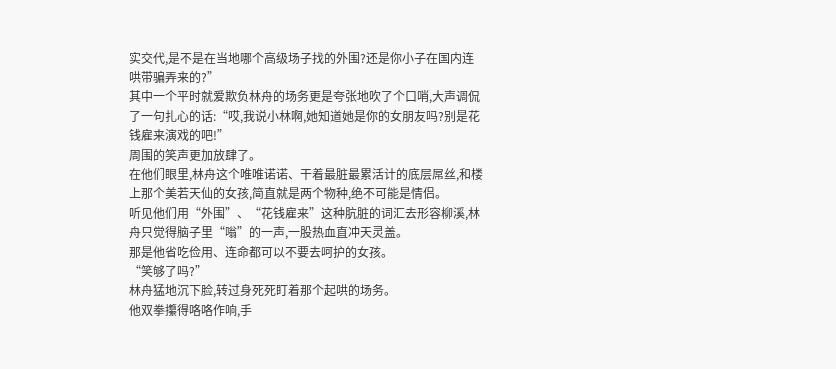实交代,是不是在当地哪个高级场子找的外围?还是你小子在国内连哄带骗弄来的?”
其中一个平时就爱欺负林舟的场务更是夸张地吹了个口哨,大声调侃了一句扎心的话:“哎,我说小林啊,她知道她是你的女朋友吗?别是花钱雇来演戏的吧!”
周围的笑声更加放肆了。
在他们眼里,林舟这个唯唯诺诺、干着最脏最累活计的底层屌丝,和楼上那个美若天仙的女孩,简直就是两个物种,绝不可能是情侣。
听见他们用“外围”、“花钱雇来”这种肮脏的词汇去形容柳溪,林舟只觉得脑子里“嗡”的一声,一股热血直冲天灵盖。
那是他省吃俭用、连命都可以不要去呵护的女孩。
“笑够了吗?”
林舟猛地沉下脸,转过身死死盯着那个起哄的场务。
他双拳攥得咯咯作响,手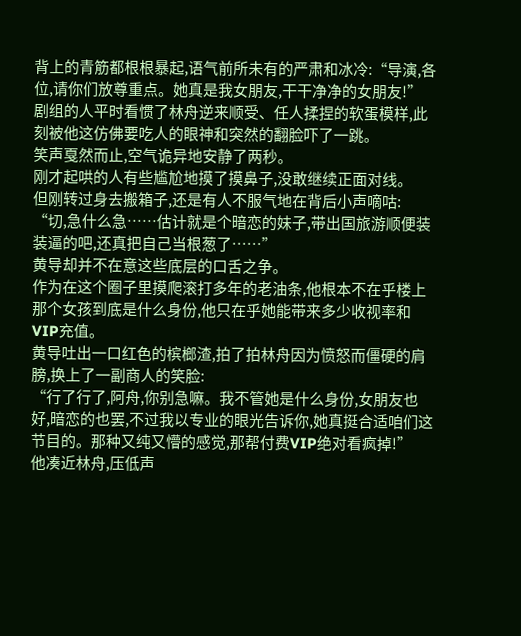背上的青筋都根根暴起,语气前所未有的严肃和冰冷:“导演,各位,请你们放尊重点。她真是我女朋友,干干净净的女朋友!”
剧组的人平时看惯了林舟逆来顺受、任人揉捏的软蛋模样,此刻被他这仿佛要吃人的眼神和突然的翻脸吓了一跳。
笑声戛然而止,空气诡异地安静了两秒。
刚才起哄的人有些尴尬地摸了摸鼻子,没敢继续正面对线。
但刚转过身去搬箱子,还是有人不服气地在背后小声嘀咕:
“切,急什么急……估计就是个暗恋的妹子,带出国旅游顺便装装逼的吧,还真把自己当根葱了……”
黄导却并不在意这些底层的口舌之争。
作为在这个圈子里摸爬滚打多年的老油条,他根本不在乎楼上那个女孩到底是什么身份,他只在乎她能带来多少收视率和VIP充值。
黄导吐出一口红色的槟榔渣,拍了拍林舟因为愤怒而僵硬的肩膀,换上了一副商人的笑脸:
“行了行了,阿舟,你别急嘛。我不管她是什么身份,女朋友也好,暗恋的也罢,不过我以专业的眼光告诉你,她真挺合适咱们这节目的。那种又纯又懵的感觉,那帮付费VIP绝对看疯掉!”
他凑近林舟,压低声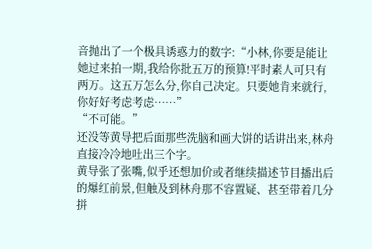音抛出了一个极具诱惑力的数字:“小林,你要是能让她过来拍一期,我给你批五万的预算!平时素人可只有两万。这五万怎么分,你自己决定。只要她肯来就行,你好好考虑考虑……”
“不可能。”
还没等黄导把后面那些洗脑和画大饼的话讲出来,林舟直接冷冷地吐出三个字。
黄导张了张嘴,似乎还想加价或者继续描述节目播出后的爆红前景,但触及到林舟那不容置疑、甚至带着几分拼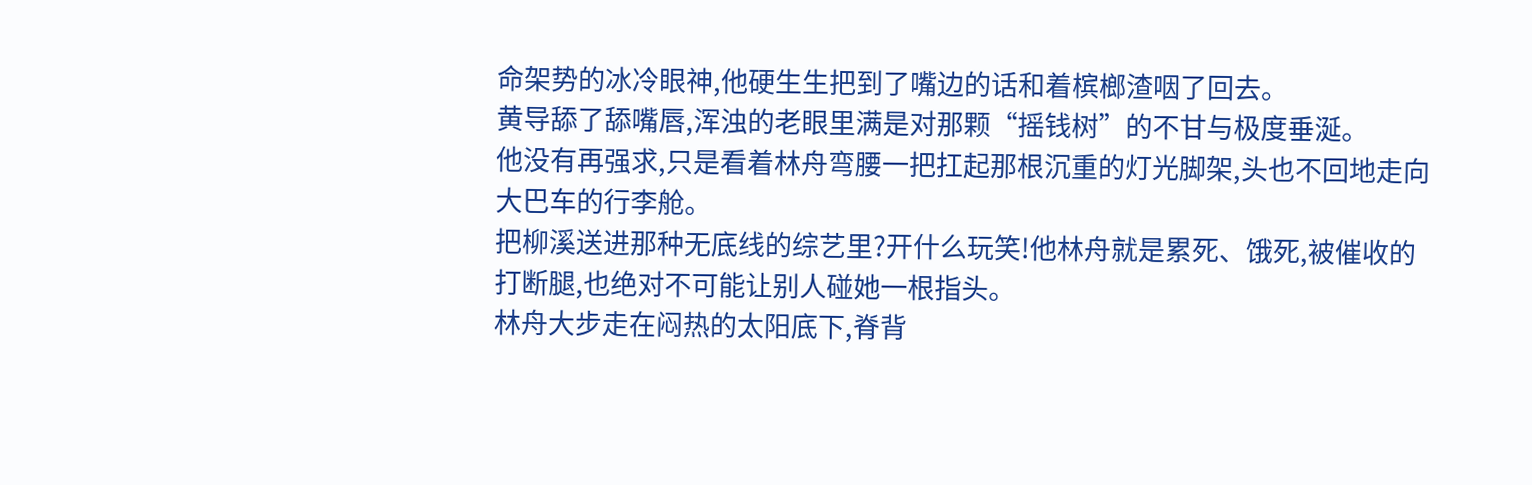命架势的冰冷眼神,他硬生生把到了嘴边的话和着槟榔渣咽了回去。
黄导舔了舔嘴唇,浑浊的老眼里满是对那颗“摇钱树”的不甘与极度垂涎。
他没有再强求,只是看着林舟弯腰一把扛起那根沉重的灯光脚架,头也不回地走向大巴车的行李舱。
把柳溪送进那种无底线的综艺里?开什么玩笑!他林舟就是累死、饿死,被催收的打断腿,也绝对不可能让别人碰她一根指头。
林舟大步走在闷热的太阳底下,脊背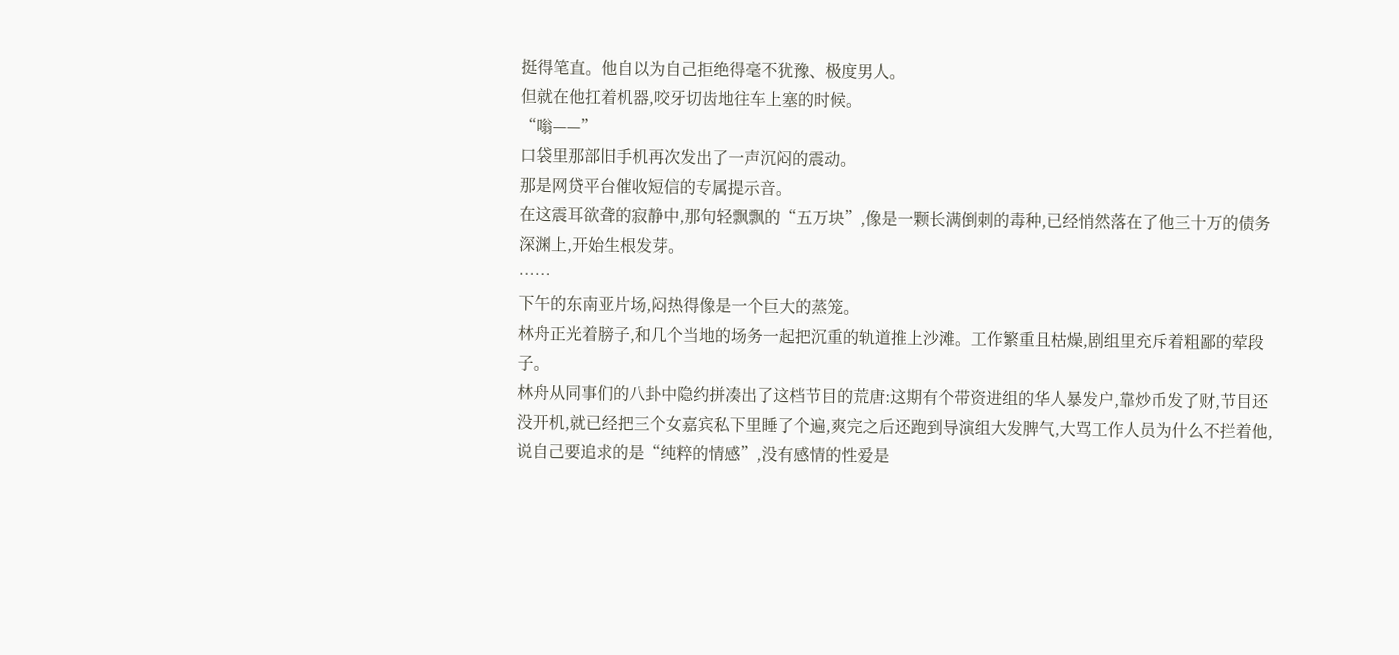挺得笔直。他自以为自己拒绝得毫不犹豫、极度男人。
但就在他扛着机器,咬牙切齿地往车上塞的时候。
“嗡——”
口袋里那部旧手机再次发出了一声沉闷的震动。
那是网贷平台催收短信的专属提示音。
在这震耳欲聋的寂静中,那句轻飘飘的“五万块”,像是一颗长满倒刺的毒种,已经悄然落在了他三十万的债务深渊上,开始生根发芽。
……
下午的东南亚片场,闷热得像是一个巨大的蒸笼。
林舟正光着膀子,和几个当地的场务一起把沉重的轨道推上沙滩。工作繁重且枯燥,剧组里充斥着粗鄙的荤段子。
林舟从同事们的八卦中隐约拼凑出了这档节目的荒唐:这期有个带资进组的华人暴发户,靠炒币发了财,节目还没开机,就已经把三个女嘉宾私下里睡了个遍,爽完之后还跑到导演组大发脾气,大骂工作人员为什么不拦着他,说自己要追求的是“纯粹的情感”,没有感情的性爱是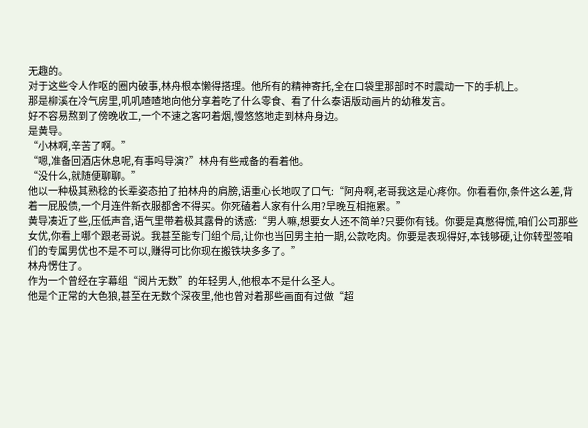无趣的。
对于这些令人作呕的圈内破事,林舟根本懒得搭理。他所有的精神寄托,全在口袋里那部时不时震动一下的手机上。
那是柳溪在冷气房里,叽叽喳喳地向他分享着吃了什么零食、看了什么泰语版动画片的幼稚发言。
好不容易熬到了傍晚收工,一个不速之客叼着烟,慢悠悠地走到林舟身边。
是黄导。
“小林啊,辛苦了啊。”
“嗯,准备回酒店休息呢,有事吗导演?”林舟有些戒备的看着他。
“没什么,就随便聊聊。”
他以一种极其熟稔的长辈姿态拍了拍林舟的肩膀,语重心长地叹了口气:“阿舟啊,老哥我这是心疼你。你看看你,条件这么差,背着一屁股债,一个月连件新衣服都舍不得买。你死磕着人家有什么用?早晚互相拖累。”
黄导凑近了些,压低声音,语气里带着极其露骨的诱惑:“男人嘛,想要女人还不简单?只要你有钱。你要是真憋得慌,咱们公司那些女优,你看上哪个跟老哥说。我甚至能专门组个局,让你也当回男主拍一期,公款吃肉。你要是表现得好,本钱够硬,让你转型签咱们的专属男优也不是不可以,赚得可比你现在搬铁块多多了。”
林舟愣住了。
作为一个曾经在字幕组“阅片无数”的年轻男人,他根本不是什么圣人。
他是个正常的大色狼,甚至在无数个深夜里,他也曾对着那些画面有过做“超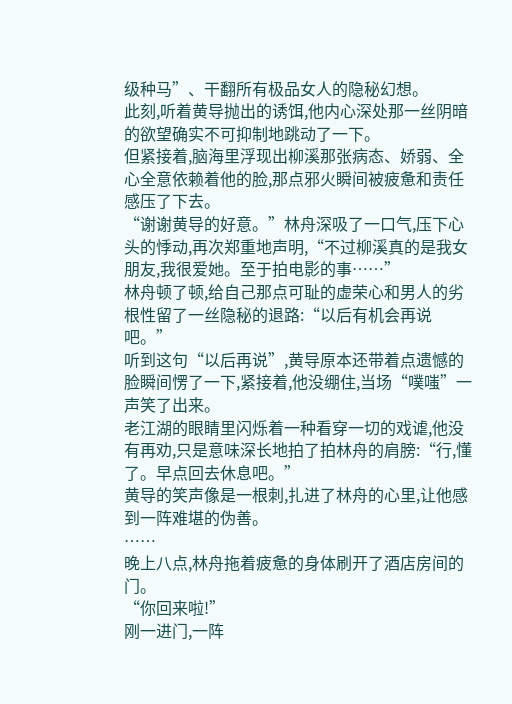级种马”、干翻所有极品女人的隐秘幻想。
此刻,听着黄导抛出的诱饵,他内心深处那一丝阴暗的欲望确实不可抑制地跳动了一下。
但紧接着,脑海里浮现出柳溪那张病态、娇弱、全心全意依赖着他的脸,那点邪火瞬间被疲惫和责任感压了下去。
“谢谢黄导的好意。”林舟深吸了一口气,压下心头的悸动,再次郑重地声明,“不过柳溪真的是我女朋友,我很爱她。至于拍电影的事……”
林舟顿了顿,给自己那点可耻的虚荣心和男人的劣根性留了一丝隐秘的退路:“以后有机会再说吧。”
听到这句“以后再说”,黄导原本还带着点遗憾的脸瞬间愣了一下,紧接着,他没绷住,当场“噗嗤”一声笑了出来。
老江湖的眼睛里闪烁着一种看穿一切的戏谑,他没有再劝,只是意味深长地拍了拍林舟的肩膀:“行,懂了。早点回去休息吧。”
黄导的笑声像是一根刺,扎进了林舟的心里,让他感到一阵难堪的伪善。
……
晚上八点,林舟拖着疲惫的身体刷开了酒店房间的门。
“你回来啦!”
刚一进门,一阵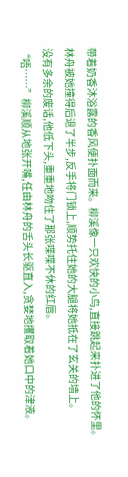带着奶香沐浴露的香风便扑面而来。柳溪像一只欢快的小鸟,直接跳起来扑进了他的怀里。
林舟被她撞得后退了半步,反手将门锁上,顺势托住她的大腿将她抵在了玄关的墙上。
没有多余的废话,他低下头,重重地吻住了那张喋喋不休的红唇。
“唔……”柳溪顺从地张开嘴,任由林舟的舌头长驱直入,贪婪地攫取着她口中的津液。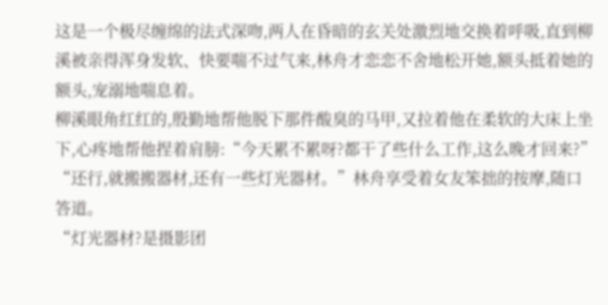这是一个极尽缠绵的法式深吻,两人在昏暗的玄关处激烈地交换着呼吸,直到柳溪被亲得浑身发软、快要喘不过气来,林舟才恋恋不舍地松开她,额头抵着她的额头,宠溺地喘息着。
柳溪眼角红红的,殷勤地帮他脱下那件酸臭的马甲,又拉着他在柔软的大床上坐下,心疼地帮他捏着肩膀:“今天累不累呀?都干了些什么工作,这么晚才回来?”
“还行,就搬搬器材,还有一些灯光器材。”林舟享受着女友笨拙的按摩,随口答道。
“灯光器材?是摄影团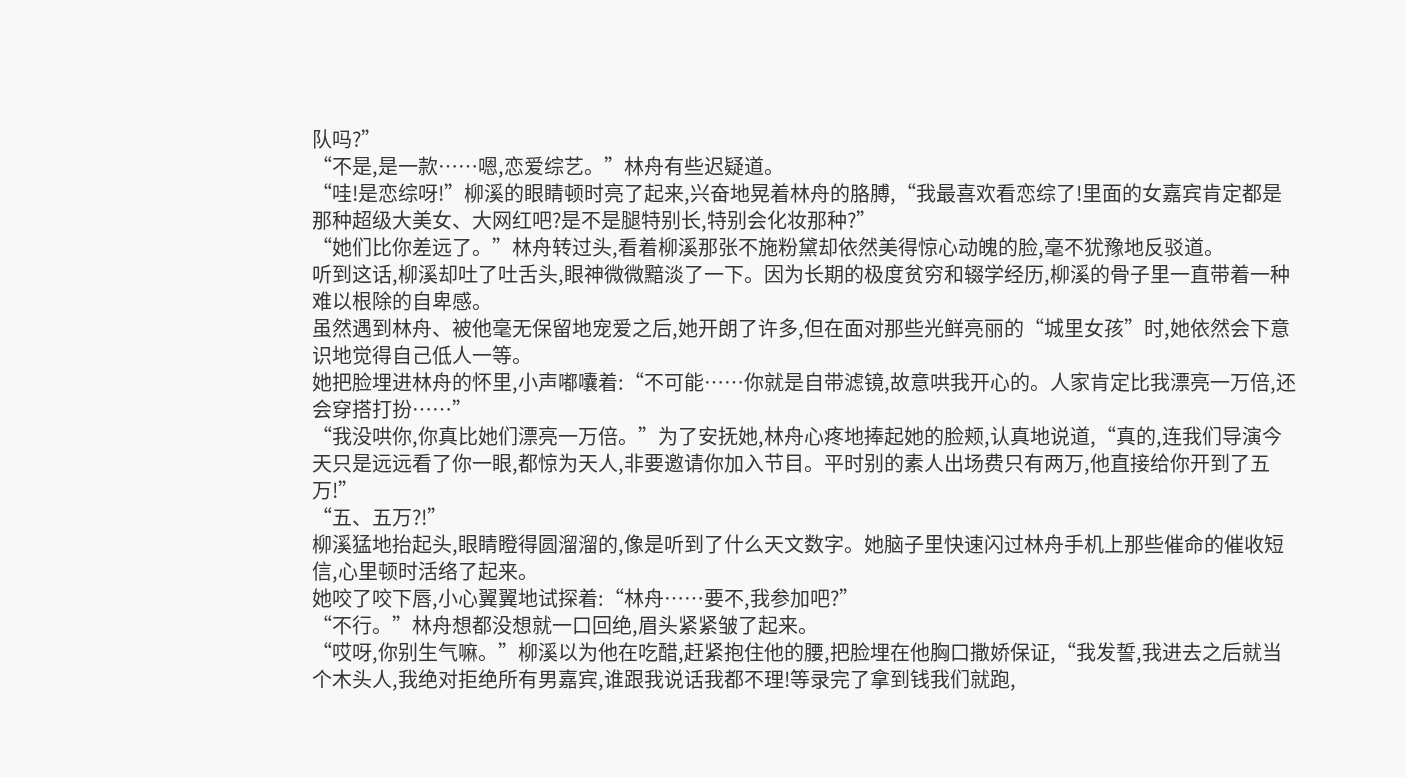队吗?”
“不是,是一款……嗯,恋爱综艺。”林舟有些迟疑道。
“哇!是恋综呀!”柳溪的眼睛顿时亮了起来,兴奋地晃着林舟的胳膊,“我最喜欢看恋综了!里面的女嘉宾肯定都是那种超级大美女、大网红吧?是不是腿特别长,特别会化妆那种?”
“她们比你差远了。”林舟转过头,看着柳溪那张不施粉黛却依然美得惊心动魄的脸,毫不犹豫地反驳道。
听到这话,柳溪却吐了吐舌头,眼神微微黯淡了一下。因为长期的极度贫穷和辍学经历,柳溪的骨子里一直带着一种难以根除的自卑感。
虽然遇到林舟、被他毫无保留地宠爱之后,她开朗了许多,但在面对那些光鲜亮丽的“城里女孩”时,她依然会下意识地觉得自己低人一等。
她把脸埋进林舟的怀里,小声嘟囔着:“不可能……你就是自带滤镜,故意哄我开心的。人家肯定比我漂亮一万倍,还会穿搭打扮……”
“我没哄你,你真比她们漂亮一万倍。”为了安抚她,林舟心疼地捧起她的脸颊,认真地说道,“真的,连我们导演今天只是远远看了你一眼,都惊为天人,非要邀请你加入节目。平时别的素人出场费只有两万,他直接给你开到了五万!”
“五、五万?!”
柳溪猛地抬起头,眼睛瞪得圆溜溜的,像是听到了什么天文数字。她脑子里快速闪过林舟手机上那些催命的催收短信,心里顿时活络了起来。
她咬了咬下唇,小心翼翼地试探着:“林舟……要不,我参加吧?”
“不行。”林舟想都没想就一口回绝,眉头紧紧皱了起来。
“哎呀,你别生气嘛。”柳溪以为他在吃醋,赶紧抱住他的腰,把脸埋在他胸口撒娇保证,“我发誓,我进去之后就当个木头人,我绝对拒绝所有男嘉宾,谁跟我说话我都不理!等录完了拿到钱我们就跑,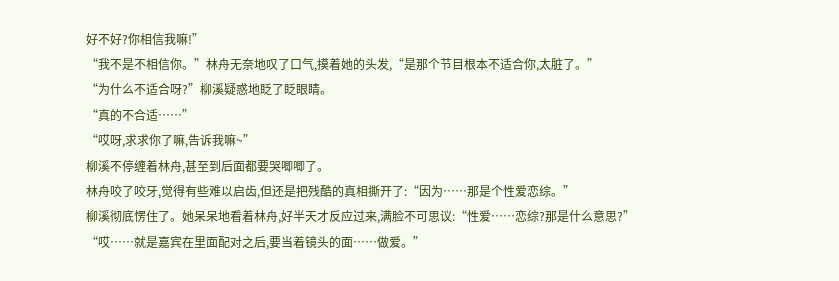好不好?你相信我嘛!”
“我不是不相信你。”林舟无奈地叹了口气,摸着她的头发,“是那个节目根本不适合你,太脏了。”
“为什么不适合呀?”柳溪疑惑地眨了眨眼睛。
“真的不合适……”
“哎呀,求求你了嘛,告诉我嘛~”
柳溪不停缠着林舟,甚至到后面都要哭唧唧了。
林舟咬了咬牙,觉得有些难以启齿,但还是把残酷的真相撕开了:“因为……那是个性爱恋综。”
柳溪彻底愣住了。她呆呆地看着林舟,好半天才反应过来,满脸不可思议:“性爱……恋综?那是什么意思?”
“哎……就是嘉宾在里面配对之后,要当着镜头的面……做爱。”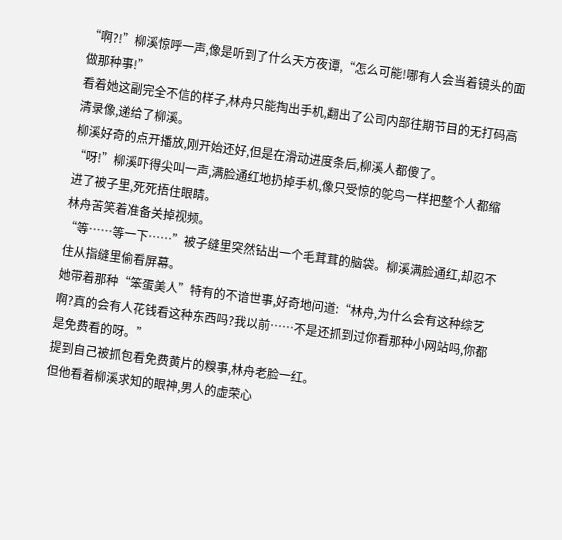“啊?!”柳溪惊呼一声,像是听到了什么天方夜谭,“怎么可能!哪有人会当着镜头的面做那种事!”
看着她这副完全不信的样子,林舟只能掏出手机,翻出了公司内部往期节目的无打码高清录像,递给了柳溪。
柳溪好奇的点开播放,刚开始还好,但是在滑动进度条后,柳溪人都傻了。
“呀!”柳溪吓得尖叫一声,满脸通红地扔掉手机,像只受惊的鸵鸟一样把整个人都缩进了被子里,死死捂住眼睛。
林舟苦笑着准备关掉视频。
“等……等一下……”被子缝里突然钻出一个毛茸茸的脑袋。柳溪满脸通红,却忍不住从指缝里偷看屏幕。
她带着那种“笨蛋美人”特有的不谙世事,好奇地问道:“林舟,为什么会有这种综艺啊?真的会有人花钱看这种东西吗?我以前……不是还抓到过你看那种小网站吗,你都是免费看的呀。”
提到自己被抓包看免费黄片的糗事,林舟老脸一红。
但他看着柳溪求知的眼神,男人的虚荣心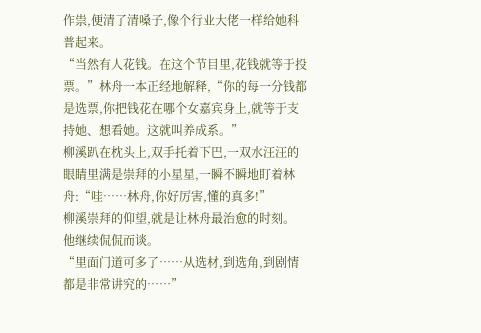作祟,便清了清嗓子,像个行业大佬一样给她科普起来。
“当然有人花钱。在这个节目里,花钱就等于投票。”林舟一本正经地解释,“你的每一分钱都是选票,你把钱花在哪个女嘉宾身上,就等于支持她、想看她。这就叫养成系。”
柳溪趴在枕头上,双手托着下巴,一双水汪汪的眼睛里满是崇拜的小星星,一瞬不瞬地盯着林舟:“哇……林舟,你好厉害,懂的真多!”
柳溪崇拜的仰望,就是让林舟最治愈的时刻。
他继续侃侃而谈。
“里面门道可多了……从选材,到选角,到剧情都是非常讲究的……”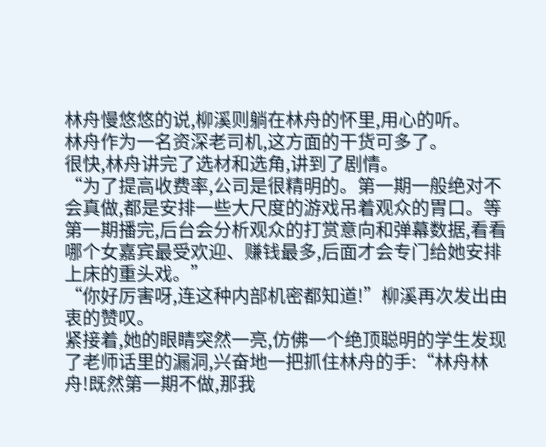林舟慢悠悠的说,柳溪则躺在林舟的怀里,用心的听。
林舟作为一名资深老司机,这方面的干货可多了。
很快,林舟讲完了选材和选角,讲到了剧情。
“为了提高收费率,公司是很精明的。第一期一般绝对不会真做,都是安排一些大尺度的游戏吊着观众的胃口。等第一期播完,后台会分析观众的打赏意向和弹幕数据,看看哪个女嘉宾最受欢迎、赚钱最多,后面才会专门给她安排上床的重头戏。”
“你好厉害呀,连这种内部机密都知道!”柳溪再次发出由衷的赞叹。
紧接着,她的眼睛突然一亮,仿佛一个绝顶聪明的学生发现了老师话里的漏洞,兴奋地一把抓住林舟的手:“林舟林舟!既然第一期不做,那我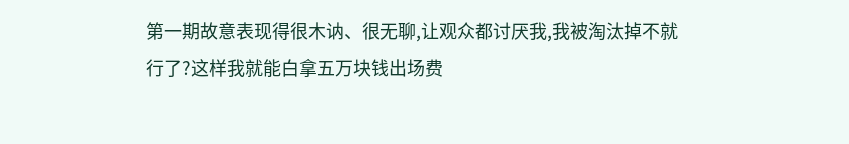第一期故意表现得很木讷、很无聊,让观众都讨厌我,我被淘汰掉不就行了?这样我就能白拿五万块钱出场费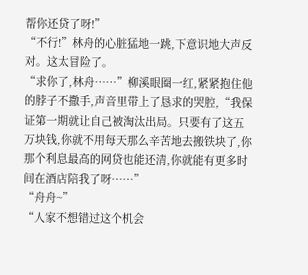帮你还贷了呀!”
“不行!”林舟的心脏猛地一跳,下意识地大声反对。这太冒险了。
“求你了,林舟……”柳溪眼圈一红,紧紧抱住他的脖子不撒手,声音里带上了恳求的哭腔,“我保证第一期就让自己被淘汰出局。只要有了这五万块钱,你就不用每天那么辛苦地去搬铁块了,你那个利息最高的网贷也能还清,你就能有更多时间在酒店陪我了呀……”
“舟舟~”
“人家不想错过这个机会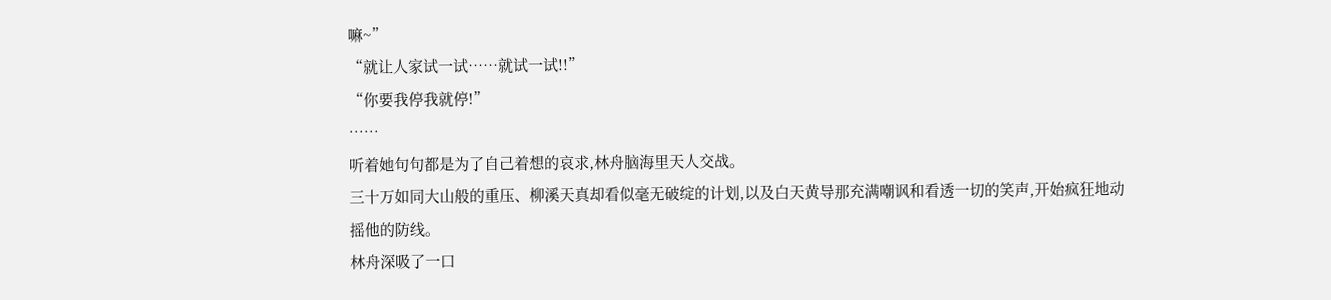嘛~”
“就让人家试一试……就试一试!!”
“你要我停我就停!”
……
听着她句句都是为了自己着想的哀求,林舟脑海里天人交战。
三十万如同大山般的重压、柳溪天真却看似毫无破绽的计划,以及白天黄导那充满嘲讽和看透一切的笑声,开始疯狂地动摇他的防线。
林舟深吸了一口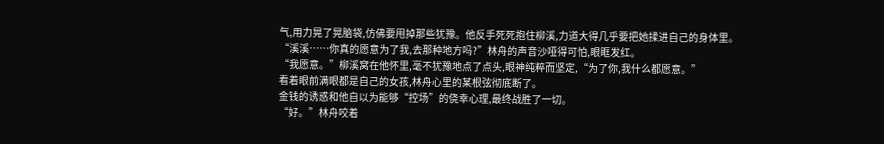气,用力晃了晃脑袋,仿佛要甩掉那些犹豫。他反手死死抱住柳溪,力道大得几乎要把她揉进自己的身体里。
“溪溪……你真的愿意为了我,去那种地方吗?”林舟的声音沙哑得可怕,眼眶发红。
“我愿意。”柳溪窝在他怀里,毫不犹豫地点了点头,眼神纯粹而坚定,“为了你,我什么都愿意。”
看着眼前满眼都是自己的女孩,林舟心里的某根弦彻底断了。
金钱的诱惑和他自以为能够“控场”的侥幸心理,最终战胜了一切。
“好。”林舟咬着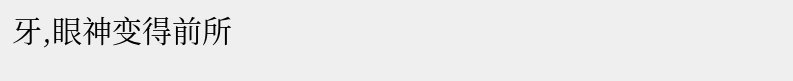牙,眼神变得前所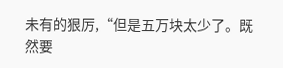未有的狠厉,“但是五万块太少了。既然要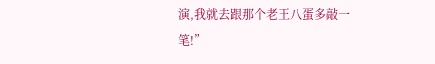演,我就去跟那个老王八蛋多敲一笔!”